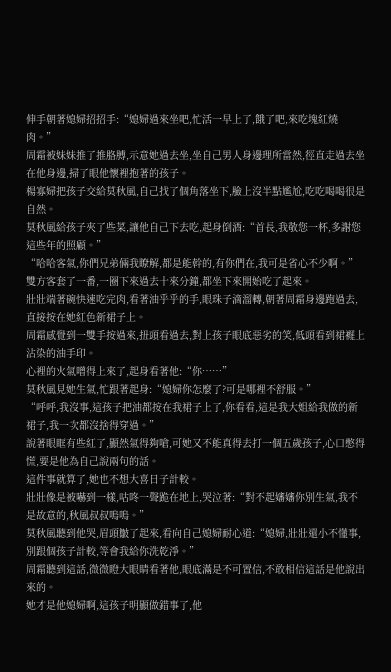伸手朝著媳婦招招手:“媳婦過來坐吧,忙活一早上了,餓了吧,來吃塊紅燒肉。”
周霜被妹妹推了推胳膊,示意她過去坐,坐自己男人身邊理所當然,徑直走過去坐在他身邊,掃了眼他懷裡抱著的孩子。
楊寡婦把孩子交給莫秋風,自己找了個角落坐下,臉上沒半點尷尬,吃吃喝喝很是自然。
莫秋風給孩子夾了些菜,讓他自己下去吃,起身倒酒:“首長,我敬您一杯,多謝您這些年的照顧。”
“哈哈客氣,你們兄弟倆我瞭解,都是能幹的,有你們在,我可是省心不少啊。”
雙方客套了一番,一圈下來過去十來分鐘,都坐下來開始吃了起來。
壯壯端著碗快速吃完肉,看著油乎乎的手,眼珠子滴溜轉,朝著周霜身邊跑過去,直接按在她紅色新裙子上。
周霜感覺到一雙手按過來,扭頭看過去,對上孩子眼底惡劣的笑,低頭看到裙襬上沾染的油手印。
心裡的火氣噌得上來了,起身看著他:“你……”
莫秋風見她生氣,忙跟著起身:“媳婦你怎麼了?可是哪裡不舒服。”
“呼呼,我沒事,這孩子把油都按在我裙子上了,你看看,這是我大姐給我做的新裙子,我一次都沒捨得穿過。”
說著眼眶有些紅了,顯然氣得夠嗆,可她又不能真得去打一個五歲孩子,心口憋得慌,要是他為自己說兩句的話。
這件事就算了,她也不想大喜日子計較。
壯壯像是被嚇到一樣,咕咚一聲跪在地上,哭泣著:“對不起嬸嬸你別生氣,我不是故意的,秋風叔叔嗚嗚。”
莫秋風聽到他哭,眉頭皺了起來,看向自己媳婦耐心道:“媳婦,壯壯還小不懂事,別跟個孩子計較,等會我給你洗乾淨。”
周霜聽到這話,微微瞪大眼睛看著他,眼底滿是不可置信,不敢相信這話是他說出來的。
她才是他媳婦啊,這孩子明顯做錯事了,他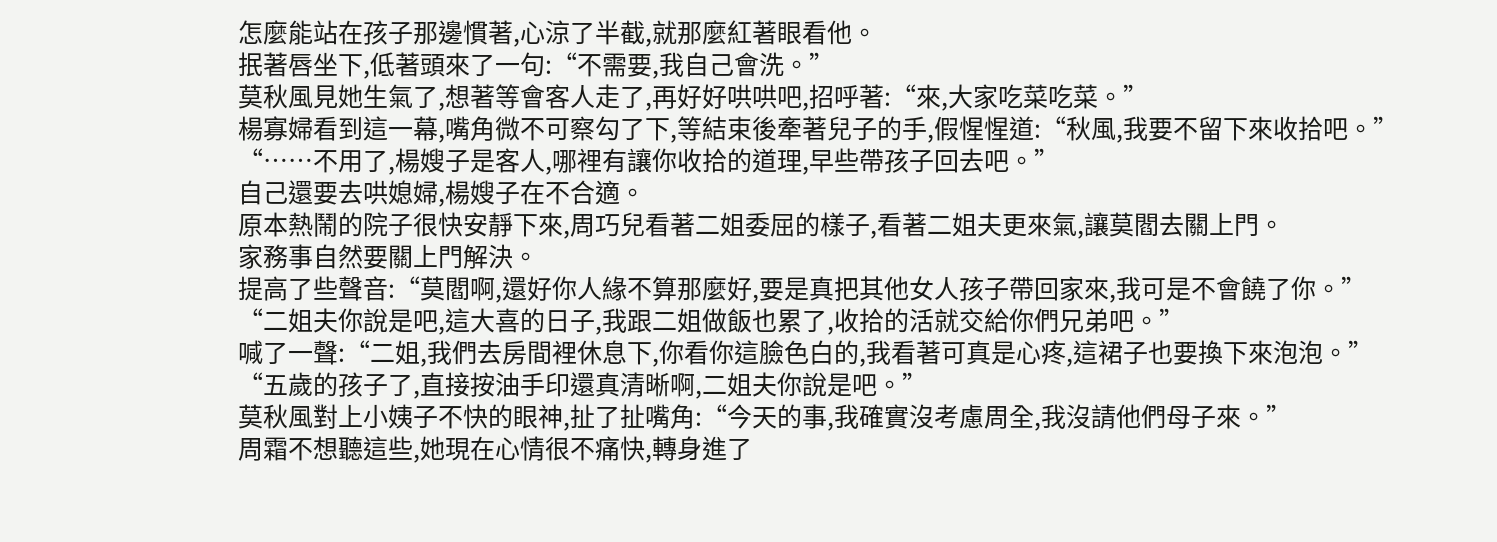怎麼能站在孩子那邊慣著,心涼了半截,就那麼紅著眼看他。
抿著唇坐下,低著頭來了一句:“不需要,我自己會洗。”
莫秋風見她生氣了,想著等會客人走了,再好好哄哄吧,招呼著:“來,大家吃菜吃菜。”
楊寡婦看到這一幕,嘴角微不可察勾了下,等結束後牽著兒子的手,假惺惺道:“秋風,我要不留下來收拾吧。”
“……不用了,楊嫂子是客人,哪裡有讓你收拾的道理,早些帶孩子回去吧。”
自己還要去哄媳婦,楊嫂子在不合適。
原本熱鬧的院子很快安靜下來,周巧兒看著二姐委屈的樣子,看著二姐夫更來氣,讓莫閻去關上門。
家務事自然要關上門解決。
提高了些聲音:“莫閻啊,還好你人緣不算那麼好,要是真把其他女人孩子帶回家來,我可是不會饒了你。”
“二姐夫你說是吧,這大喜的日子,我跟二姐做飯也累了,收拾的活就交給你們兄弟吧。”
喊了一聲:“二姐,我們去房間裡休息下,你看你這臉色白的,我看著可真是心疼,這裙子也要換下來泡泡。”
“五歲的孩子了,直接按油手印還真清晰啊,二姐夫你說是吧。”
莫秋風對上小姨子不快的眼神,扯了扯嘴角:“今天的事,我確實沒考慮周全,我沒請他們母子來。”
周霜不想聽這些,她現在心情很不痛快,轉身進了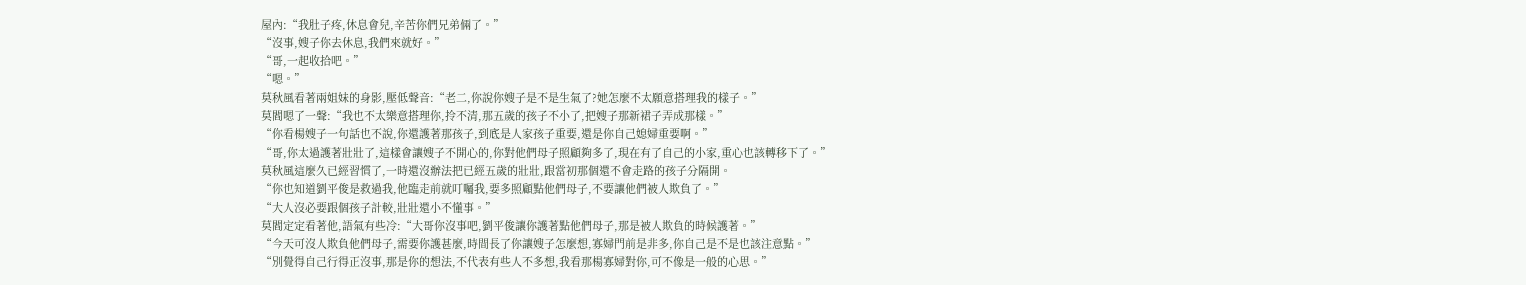屋內:“我肚子疼,休息會兒,辛苦你們兄弟倆了。”
“沒事,嫂子你去休息,我們來就好。”
“哥,一起收拾吧。”
“嗯。”
莫秋風看著兩姐妹的身影,壓低聲音:“老二,你說你嫂子是不是生氣了?她怎麼不太願意搭理我的樣子。”
莫閻嗯了一聲:“我也不太樂意搭理你,拎不清,那五歲的孩子不小了,把嫂子那新裙子弄成那樣。”
“你看楊嫂子一句話也不說,你還護著那孩子,到底是人家孩子重要,還是你自己媳婦重要啊。”
“哥,你太過護著壯壯了,這樣會讓嫂子不開心的,你對他們母子照顧夠多了,現在有了自己的小家,重心也該轉移下了。”
莫秋風這麼久已經習慣了,一時還沒辦法把已經五歲的壯壯,跟當初那個還不會走路的孩子分隔開。
“你也知道劉平俊是救過我,他臨走前就叮囑我,要多照顧點他們母子,不要讓他們被人欺負了。”
“大人沒必要跟個孩子計較,壯壯還小不懂事。”
莫閻定定看著他,語氣有些冷:“大哥你沒事吧,劉平俊讓你護著點他們母子,那是被人欺負的時候護著。”
“今天可沒人欺負他們母子,需要你護甚麼,時間長了你讓嫂子怎麼想,寡婦門前是非多,你自己是不是也該注意點。”
“別覺得自己行得正沒事,那是你的想法,不代表有些人不多想,我看那楊寡婦對你,可不像是一般的心思。”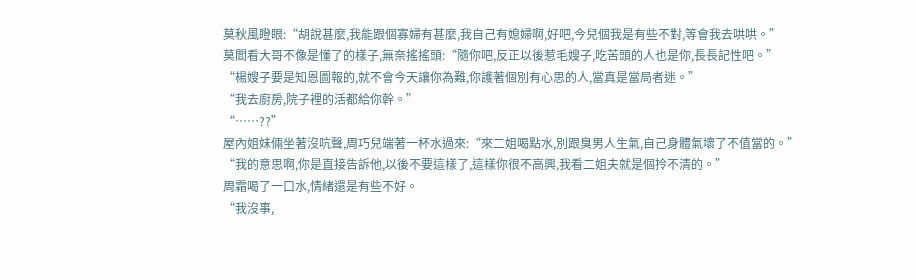莫秋風瞪眼:“胡說甚麼,我能跟個寡婦有甚麼,我自己有媳婦啊,好吧,今兒個我是有些不對,等會我去哄哄。”
莫閻看大哥不像是懂了的樣子,無奈搖搖頭:“隨你吧,反正以後惹毛嫂子,吃苦頭的人也是你,長長記性吧。”
“楊嫂子要是知恩圖報的,就不會今天讓你為難,你護著個別有心思的人,當真是當局者迷。”
“我去廚房,院子裡的活都給你幹。”
“……??”
屋內姐妹倆坐著沒吭聲,周巧兒端著一杯水過來:“來二姐喝點水,別跟臭男人生氣,自己身體氣壞了不值當的。”
“我的意思啊,你是直接告訴他,以後不要這樣了,這樣你很不高興,我看二姐夫就是個拎不清的。”
周霜喝了一口水,情緒還是有些不好。
“我沒事,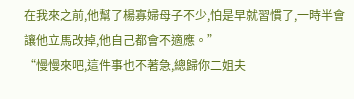在我來之前,他幫了楊寡婦母子不少,怕是早就習慣了,一時半會讓他立馬改掉,他自己都會不適應。”
“慢慢來吧,這件事也不著急,總歸你二姐夫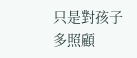只是對孩子多照顧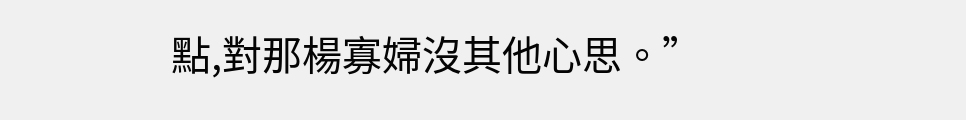點,對那楊寡婦沒其他心思。”